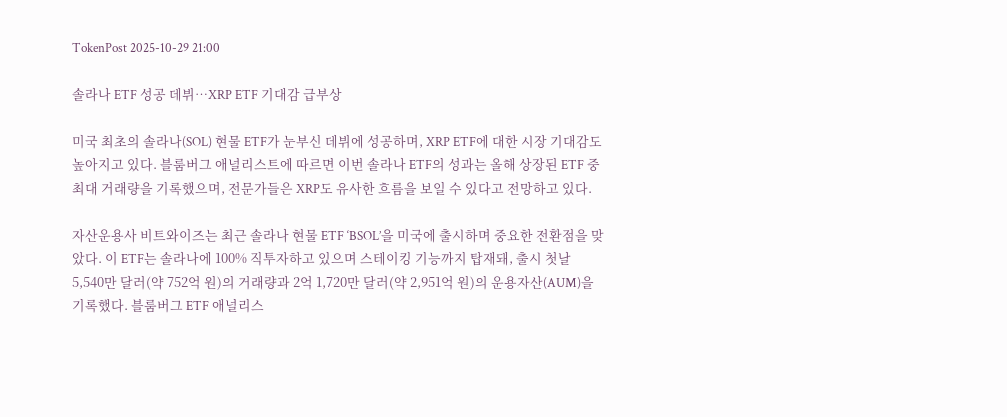TokenPost 2025-10-29 21:00

솔라나 ETF 성공 데뷔…XRP ETF 기대감 급부상

미국 최초의 솔라나(SOL) 현물 ETF가 눈부신 데뷔에 성공하며, XRP ETF에 대한 시장 기대감도 높아지고 있다. 블룸버그 애널리스트에 따르면 이번 솔라나 ETF의 성과는 올해 상장된 ETF 중 최대 거래량을 기록했으며, 전문가들은 XRP도 유사한 흐름을 보일 수 있다고 전망하고 있다.

자산운용사 비트와이즈는 최근 솔라나 현물 ETF ‘BSOL’을 미국에 출시하며 중요한 전환점을 맞았다. 이 ETF는 솔라나에 100% 직투자하고 있으며 스테이킹 기능까지 탑재돼, 출시 첫날 5,540만 달러(약 752억 원)의 거래량과 2억 1,720만 달러(약 2,951억 원)의 운용자산(AUM)을 기록했다. 블룸버그 ETF 애널리스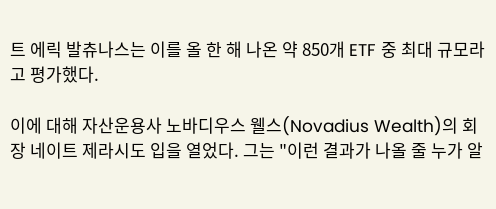트 에릭 발츄나스는 이를 올 한 해 나온 약 850개 ETF 중 최대 규모라고 평가했다.

이에 대해 자산운용사 노바디우스 웰스(Novadius Wealth)의 회장 네이트 제라시도 입을 열었다. 그는 "이런 결과가 나올 줄 누가 알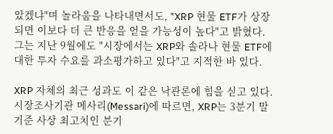았겠냐"며 놀라움을 나타내면서도, "XRP 현물 ETF가 상장되면 이보다 더 큰 반응을 얻을 가능성이 높다"고 밝혔다. 그는 지난 9월에도 "시장에서는 XRP와 솔라나 현물 ETF에 대한 투자 수요를 과소평가하고 있다"고 지적한 바 있다.

XRP 자체의 최근 성과도 이 같은 낙관론에 힘을 싣고 있다. 시장조사기관 메사리(Messari)에 따르면, XRP는 3분기 말 기준 사상 최고치인 분기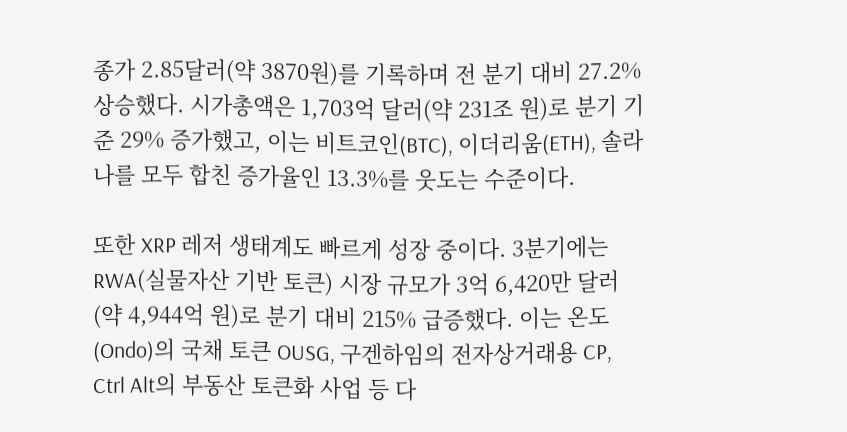종가 2.85달러(약 3870원)를 기록하며 전 분기 대비 27.2% 상승했다. 시가총액은 1,703억 달러(약 231조 원)로 분기 기준 29% 증가했고, 이는 비트코인(BTC), 이더리움(ETH), 솔라나를 모두 합친 증가율인 13.3%를 웃도는 수준이다.

또한 XRP 레저 생태계도 빠르게 성장 중이다. 3분기에는 RWA(실물자산 기반 토큰) 시장 규모가 3억 6,420만 달러(약 4,944억 원)로 분기 대비 215% 급증했다. 이는 온도(Ondo)의 국채 토큰 OUSG, 구겐하임의 전자상거래용 CP, Ctrl Alt의 부동산 토큰화 사업 등 다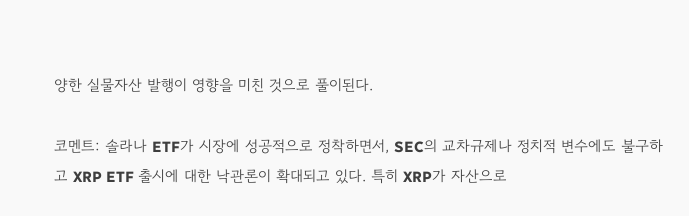양한 실물자산 발행이 영향을 미친 것으로 풀이된다.

코멘트: 솔라나 ETF가 시장에 성공적으로 정착하면서, SEC의 교차규제나 정치적 변수에도 불구하고 XRP ETF 출시에 대한 낙관론이 확대되고 있다. 특히 XRP가 자산으로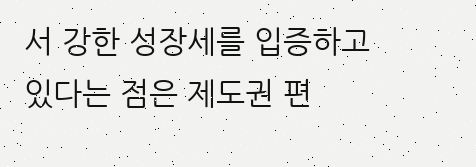서 강한 성장세를 입증하고 있다는 점은 제도권 편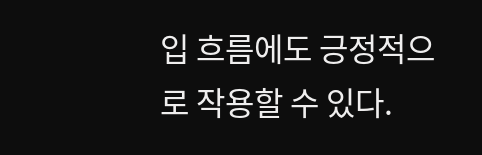입 흐름에도 긍정적으로 작용할 수 있다.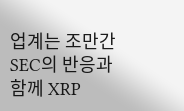업계는 조만간 SEC의 반응과 함께 XRP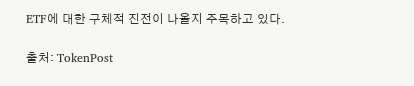ETF에 대한 구체적 진전이 나올지 주목하고 있다.

출처: TokenPost